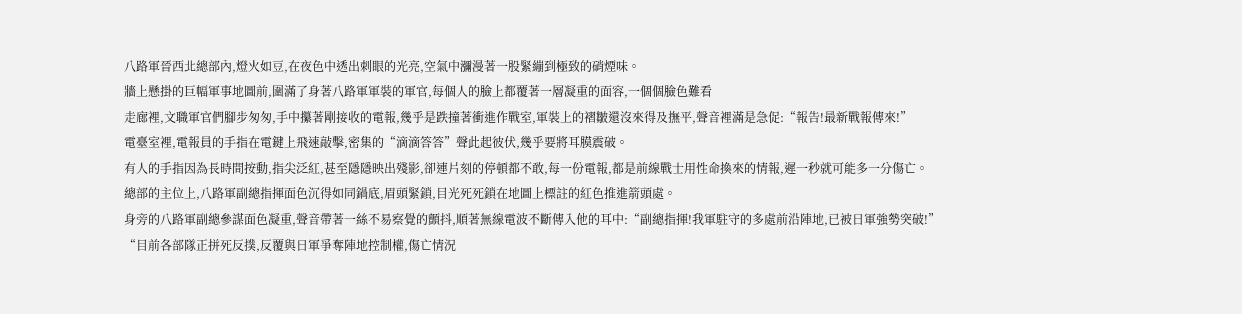八路軍晉西北總部內,燈火如豆,在夜色中透出刺眼的光亮,空氣中瀰漫著一股緊繃到極致的硝煙味。
牆上懸掛的巨幅軍事地圖前,圍滿了身著八路軍軍裝的軍官,每個人的臉上都覆著一層凝重的面容,一個個臉色難看
走廊裡,文職軍官們腳步匆匆,手中攥著剛接收的電報,幾乎是跌撞著衝進作戰室,軍裝上的褶皺還沒來得及撫平,聲音裡滿是急促:“報告!最新戰報傳來!”
電臺室裡,電報員的手指在電鍵上飛速敲擊,密集的“滴滴答答”聲此起彼伏,幾乎要將耳膜震破。
有人的手指因為長時間按動,指尖泛紅,甚至隱隱映出殘影,卻連片刻的停頓都不敢,每一份電報,都是前線戰士用性命換來的情報,遲一秒就可能多一分傷亡。
總部的主位上,八路軍副總指揮面色沉得如同鍋底,眉頭緊鎖,目光死死鎖在地圖上標註的紅色推進箭頭處。
身旁的八路軍副總參謀面色凝重,聲音帶著一絲不易察覺的顫抖,順著無線電波不斷傳入他的耳中:“副總指揮!我軍駐守的多處前沿陣地,已被日軍強勢突破!”
“目前各部隊正拼死反撲,反覆與日軍爭奪陣地控制權,傷亡情況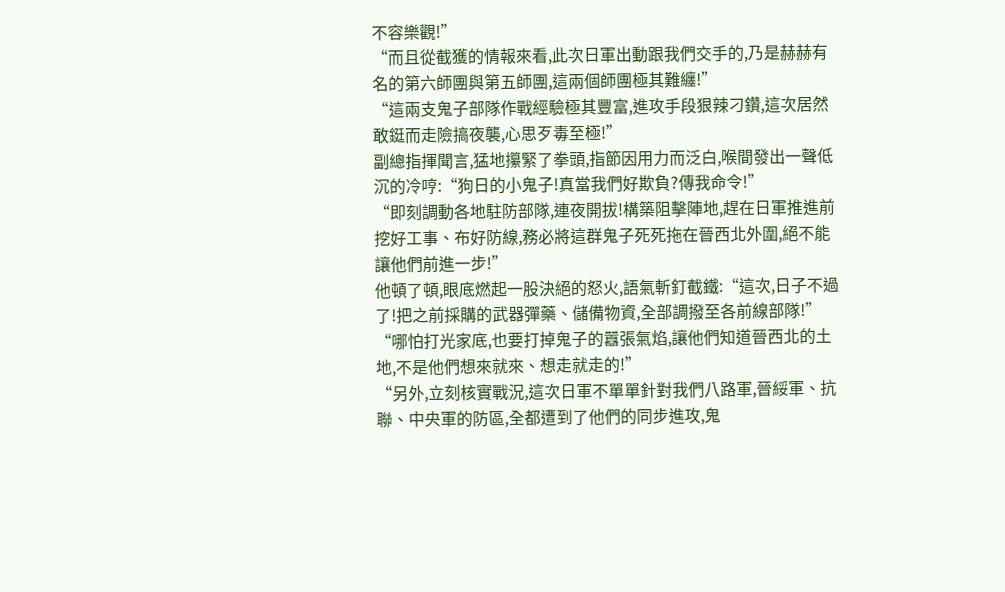不容樂觀!”
“而且從截獲的情報來看,此次日軍出動跟我們交手的,乃是赫赫有名的第六師團與第五師團,這兩個師團極其難纏!”
“這兩支鬼子部隊作戰經驗極其豐富,進攻手段狠辣刁鑽,這次居然敢鋌而走險搞夜襲,心思歹毒至極!”
副總指揮聞言,猛地攥緊了拳頭,指節因用力而泛白,喉間發出一聲低沉的冷哼:“狗日的小鬼子!真當我們好欺負?傳我命令!”
“即刻調動各地駐防部隊,連夜開拔!構築阻擊陣地,趕在日軍推進前挖好工事、布好防線,務必將這群鬼子死死拖在晉西北外圍,絕不能讓他們前進一步!”
他頓了頓,眼底燃起一股決絕的怒火,語氣斬釘截鐵:“這次,日子不過了!把之前採購的武器彈藥、儲備物資,全部調撥至各前線部隊!”
“哪怕打光家底,也要打掉鬼子的囂張氣焰,讓他們知道晉西北的土地,不是他們想來就來、想走就走的!”
“另外,立刻核實戰況,這次日軍不單單針對我們八路軍,晉綏軍、抗聯、中央軍的防區,全都遭到了他們的同步進攻,鬼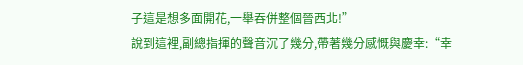子這是想多面開花,一舉吞併整個晉西北!”
說到這裡,副總指揮的聲音沉了幾分,帶著幾分感慨與慶幸:“幸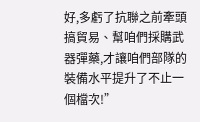好,多虧了抗聯之前牽頭搞貿易、幫咱們採購武器彈藥,才讓咱們部隊的裝備水平提升了不止一個檔次!”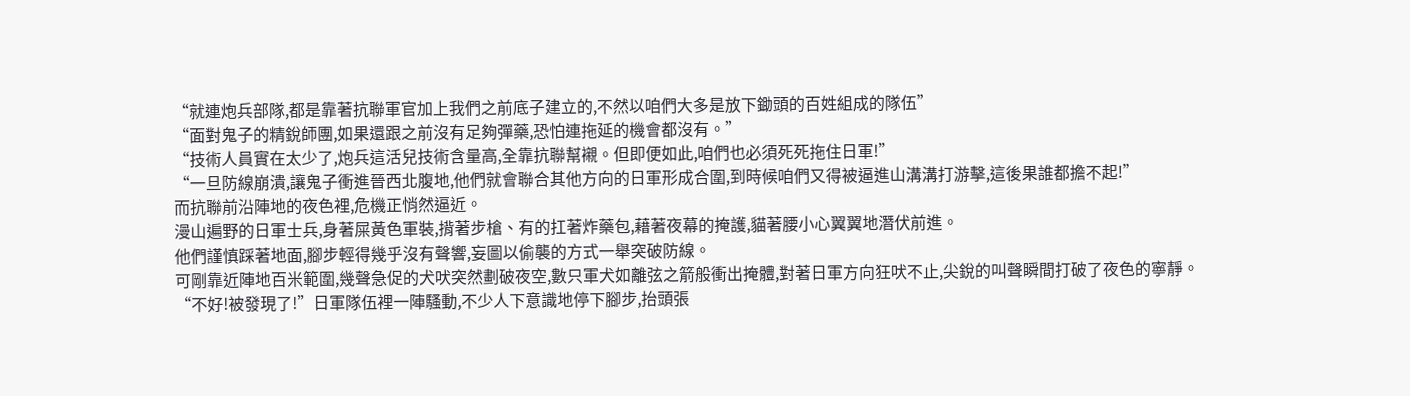“就連炮兵部隊,都是靠著抗聯軍官加上我們之前底子建立的,不然以咱們大多是放下鋤頭的百姓組成的隊伍”
“面對鬼子的精銳師團,如果還跟之前沒有足夠彈藥,恐怕連拖延的機會都沒有。”
“技術人員實在太少了,炮兵這活兒技術含量高,全靠抗聯幫襯。但即便如此,咱們也必須死死拖住日軍!”
“一旦防線崩潰,讓鬼子衝進晉西北腹地,他們就會聯合其他方向的日軍形成合圍,到時候咱們又得被逼進山溝溝打游擊,這後果誰都擔不起!”
而抗聯前沿陣地的夜色裡,危機正悄然逼近。
漫山遍野的日軍士兵,身著屎黃色軍裝,揹著步槍、有的扛著炸藥包,藉著夜幕的掩護,貓著腰小心翼翼地潛伏前進。
他們謹慎踩著地面,腳步輕得幾乎沒有聲響,妄圖以偷襲的方式一舉突破防線。
可剛靠近陣地百米範圍,幾聲急促的犬吠突然劃破夜空,數只軍犬如離弦之箭般衝出掩體,對著日軍方向狂吠不止,尖銳的叫聲瞬間打破了夜色的寧靜。
“不好!被發現了!”日軍隊伍裡一陣騷動,不少人下意識地停下腳步,抬頭張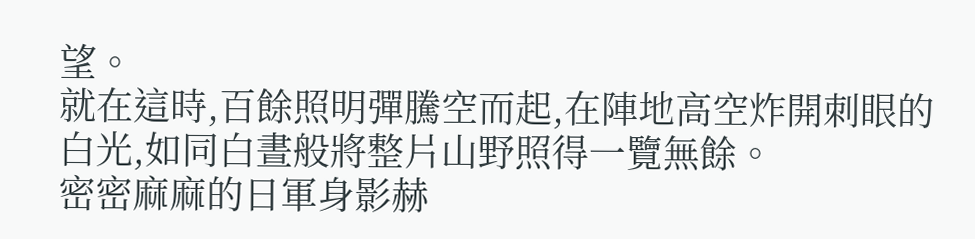望。
就在這時,百餘照明彈騰空而起,在陣地高空炸開刺眼的白光,如同白晝般將整片山野照得一覽無餘。
密密麻麻的日軍身影赫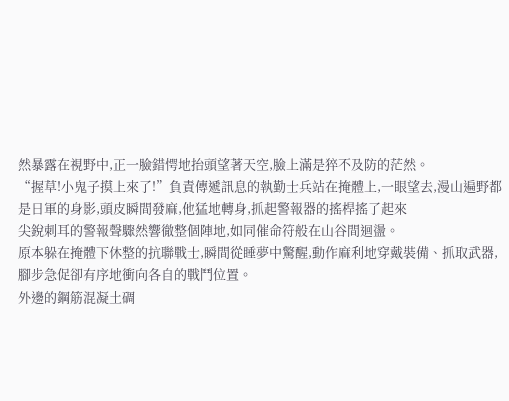然暴露在視野中,正一臉錯愕地抬頭望著天空,臉上滿是猝不及防的茫然。
“握草!小鬼子摸上來了!”負責傳遞訊息的執勤士兵站在掩體上,一眼望去,漫山遍野都是日軍的身影,頭皮瞬間發麻,他猛地轉身,抓起警報器的搖桿搖了起來
尖銳刺耳的警報聲驟然響徹整個陣地,如同催命符般在山谷間迴盪。
原本躲在掩體下休整的抗聯戰士,瞬間從睡夢中驚醒,動作麻利地穿戴裝備、抓取武器,腳步急促卻有序地衝向各自的戰鬥位置。
外邊的鋼筋混凝土碉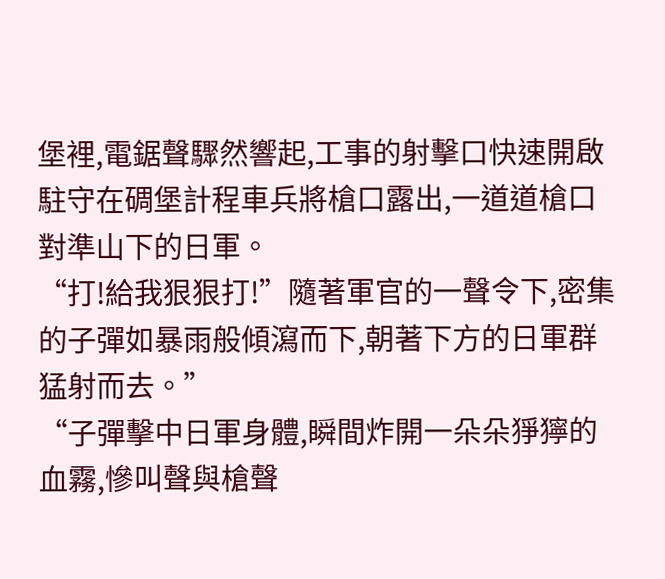堡裡,電鋸聲驟然響起,工事的射擊口快速開啟駐守在碉堡計程車兵將槍口露出,一道道槍口對準山下的日軍。
“打!給我狠狠打!”隨著軍官的一聲令下,密集的子彈如暴雨般傾瀉而下,朝著下方的日軍群猛射而去。”
“子彈擊中日軍身體,瞬間炸開一朵朵猙獰的血霧,慘叫聲與槍聲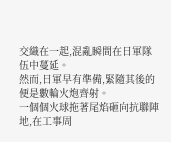交織在一起,混亂瞬間在日軍隊伍中蔓延。
然而,日軍早有準備,緊隨其後的便是數輪火炮齊射。
一個個火球拖著尾焰砸向抗聯陣地,在工事周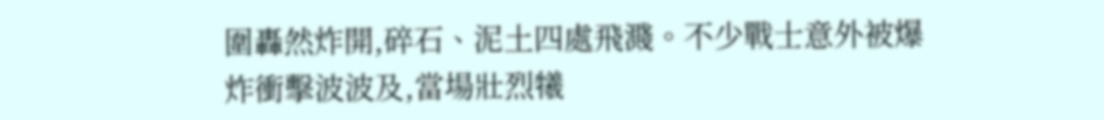圍轟然炸開,碎石、泥土四處飛濺。不少戰士意外被爆炸衝擊波波及,當場壯烈犧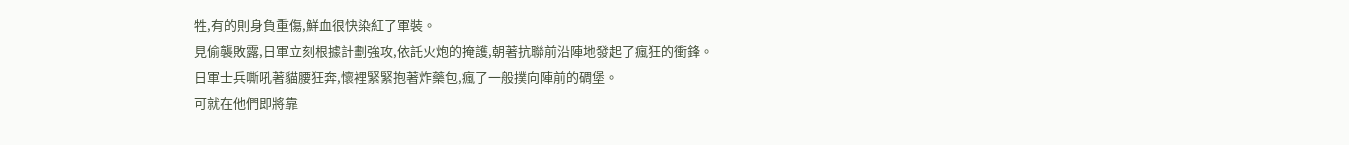牲,有的則身負重傷,鮮血很快染紅了軍裝。
見偷襲敗露,日軍立刻根據計劃強攻,依託火炮的掩護,朝著抗聯前沿陣地發起了瘋狂的衝鋒。
日軍士兵嘶吼著貓腰狂奔,懷裡緊緊抱著炸藥包,瘋了一般撲向陣前的碉堡。
可就在他們即將靠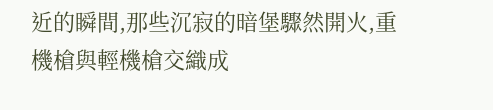近的瞬間,那些沉寂的暗堡驟然開火,重機槍與輕機槍交織成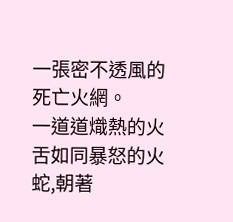一張密不透風的死亡火網。
一道道熾熱的火舌如同暴怒的火蛇,朝著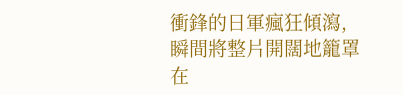衝鋒的日軍瘋狂傾瀉,瞬間將整片開闊地籠罩在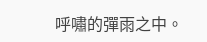呼嘯的彈雨之中。